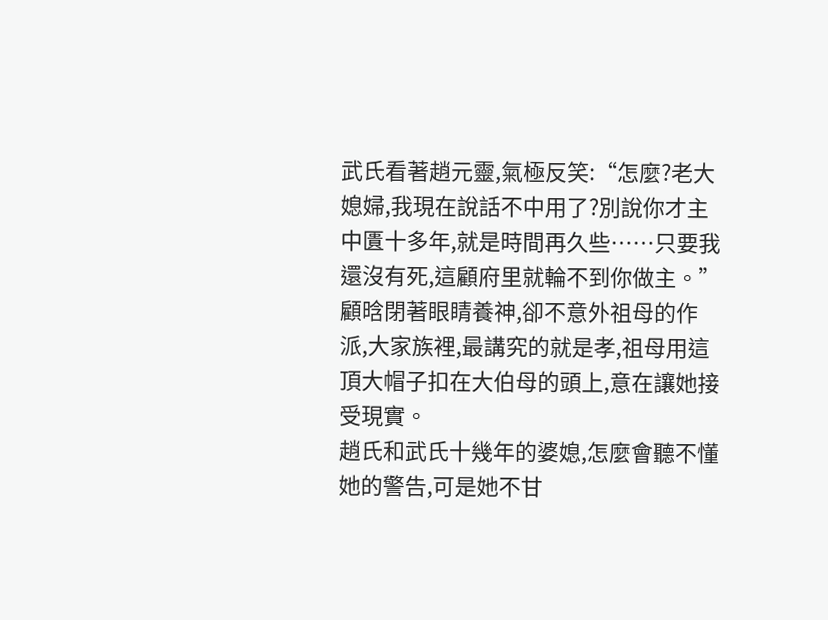武氏看著趙元靈,氣極反笑:“怎麼?老大媳婦,我現在說話不中用了?別說你才主中匱十多年,就是時間再久些……只要我還沒有死,這顧府里就輪不到你做主。”
顧晗閉著眼睛養神,卻不意外祖母的作派,大家族裡,最講究的就是孝,祖母用這頂大帽子扣在大伯母的頭上,意在讓她接受現實。
趙氏和武氏十幾年的婆媳,怎麼會聽不懂她的警告,可是她不甘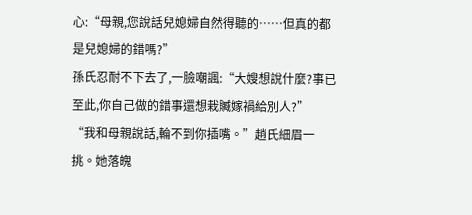心:“母親,您說話兒媳婦自然得聽的……但真的都是兒媳婦的錯嗎?”
孫氏忍耐不下去了,一臉嘲諷:“大嫂想說什麼?事已至此,你自己做的錯事還想栽贓嫁禍給別人?”
“我和母親說話,輪不到你插嘴。”趙氏細眉一挑。她落魄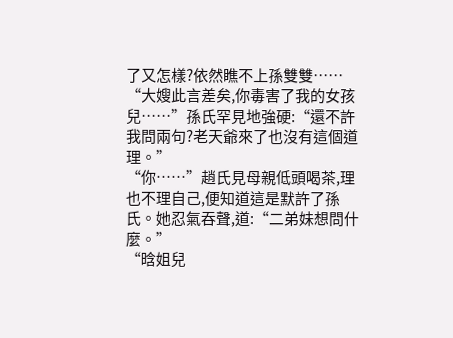了又怎樣?依然瞧不上孫雙雙……
“大嫂此言差矣,你毒害了我的女孩兒……”孫氏罕見地強硬:“還不許我問兩句?老天爺來了也沒有這個道理。”
“你……”趙氏見母親低頭喝茶,理也不理自己,便知道這是默許了孫氏。她忍氣吞聲,道:“二弟妹想問什麼。”
“晗姐兒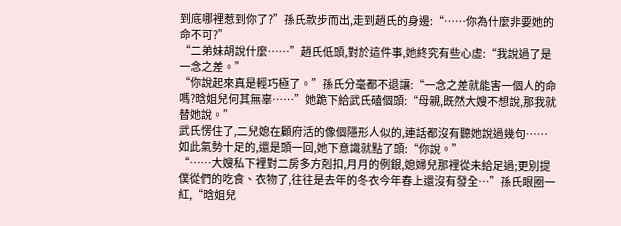到底哪裡惹到你了?”孫氏款步而出,走到趙氏的身邊:“……你為什麼非要她的命不可?”
“二弟妹胡說什麼……”趙氏低頭,對於這件事,她終究有些心虛:“我說過了是一念之差。”
“你說起來真是輕巧極了。”孫氏分毫都不退讓:“一念之差就能害一個人的命嗎?晗姐兒何其無辜……”她跪下給武氏磕個頭:“母親,既然大嫂不想說,那我就替她說。”
武氏愣住了,二兒媳在顧府活的像個隱形人似的,連話都沒有聽她說過幾句……如此氣勢十足的,還是頭一回,她下意識就點了頭:“你說。”
“……大嫂私下裡對二房多方剋扣,月月的例銀,媳婦兒那裡從未給足過;更別提僕從們的吃食、衣物了,往往是去年的冬衣今年春上還沒有發全…”孫氏眼圈一紅,“晗姐兒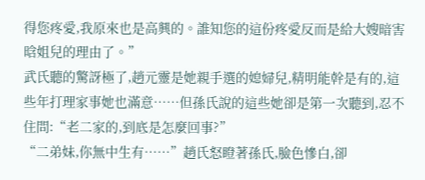得您疼愛,我原來也是高興的。誰知您的這份疼愛反而是給大嫂暗害晗姐兒的理由了。”
武氏聽的驚訝極了,趙元靈是她親手選的媳婦兒,精明能幹是有的,這些年打理家事她也滿意……但孫氏說的這些她卻是第一次聽到,忍不住問:“老二家的,到底是怎麼回事?”
“二弟妹,你無中生有……”趙氏怒瞪著孫氏,臉色慘白,卻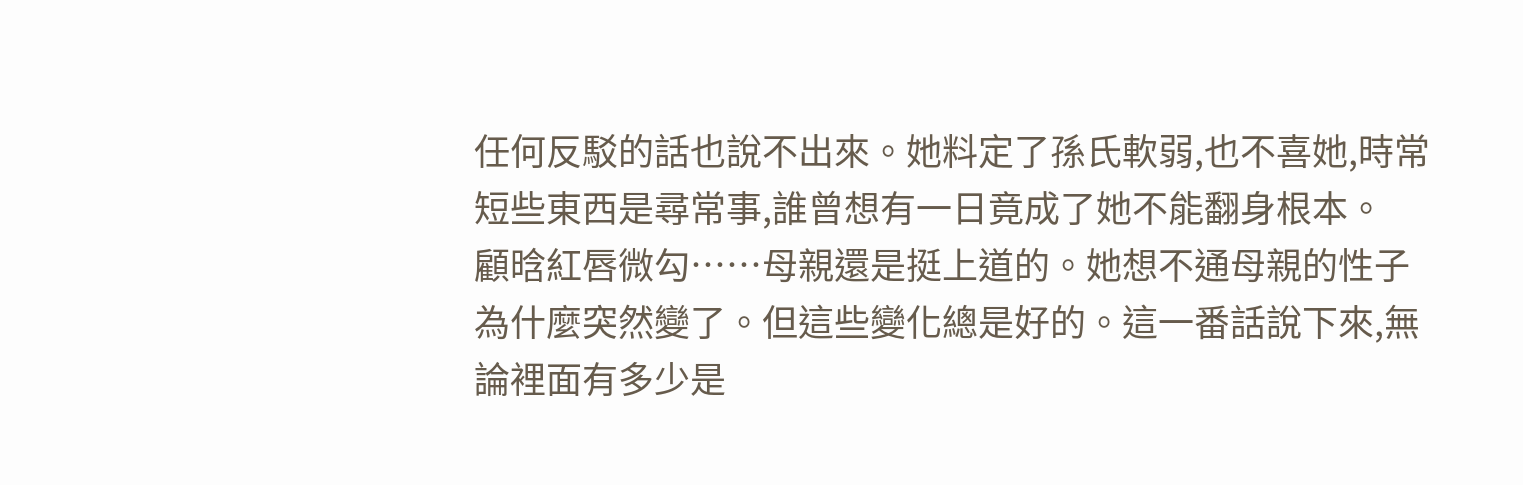任何反駁的話也說不出來。她料定了孫氏軟弱,也不喜她,時常短些東西是尋常事,誰曾想有一日竟成了她不能翻身根本。
顧晗紅唇微勾……母親還是挺上道的。她想不通母親的性子為什麼突然變了。但這些變化總是好的。這一番話說下來,無論裡面有多少是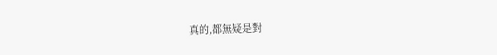真的,都無疑是對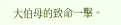大伯母的致命一擊。